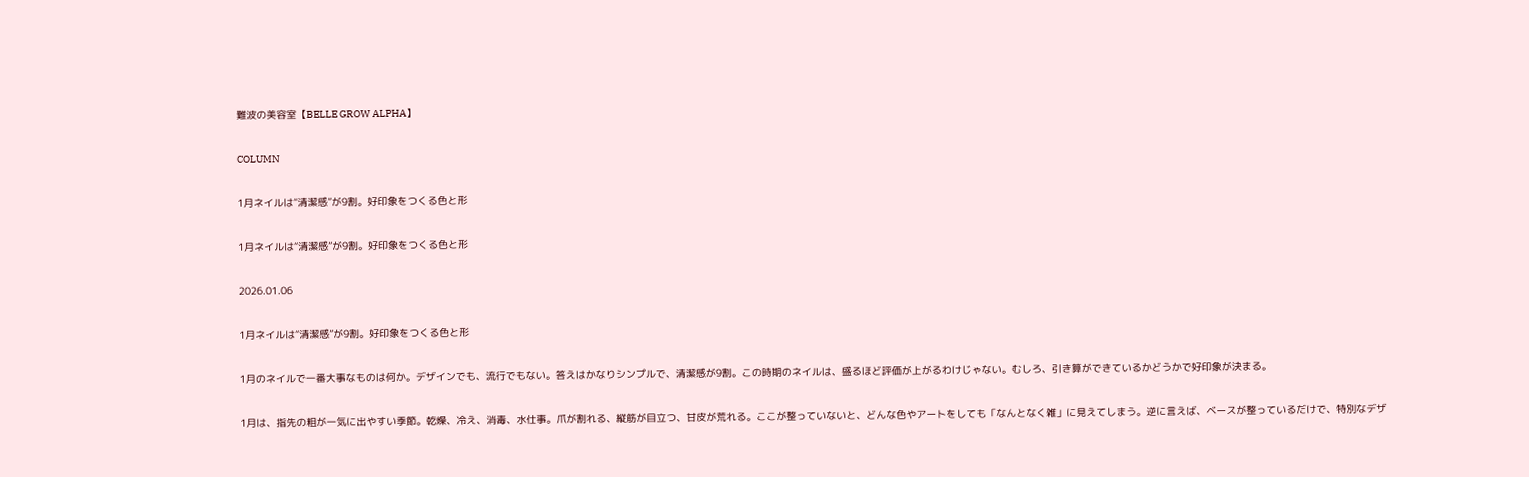難波の美容室【BELLE GROW ALPHA】

COLUMN

1月ネイルは“清潔感”が9割。好印象をつくる色と形

1月ネイルは“清潔感”が9割。好印象をつくる色と形

2026.01.06

1月ネイルは“清潔感”が9割。好印象をつくる色と形

1月のネイルで一番大事なものは何か。デザインでも、流行でもない。答えはかなりシンプルで、清潔感が9割。この時期のネイルは、盛るほど評価が上がるわけじゃない。むしろ、引き算ができているかどうかで好印象が決まる。

1月は、指先の粗が一気に出やすい季節。乾燥、冷え、消毒、水仕事。爪が割れる、縦筋が目立つ、甘皮が荒れる。ここが整っていないと、どんな色やアートをしても「なんとなく雑」に見えてしまう。逆に言えば、ベースが整っているだけで、特別なデザ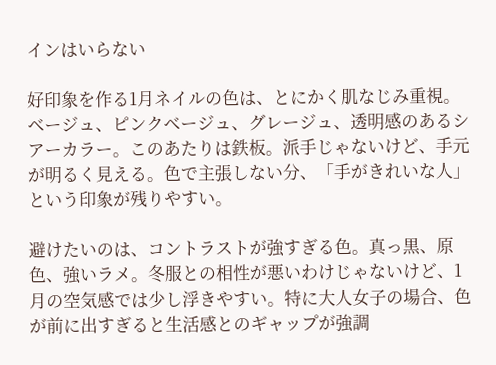インはいらない

好印象を作る1月ネイルの色は、とにかく肌なじみ重視。ベージュ、ピンクベージュ、グレージュ、透明感のあるシアーカラー。このあたりは鉄板。派手じゃないけど、手元が明るく見える。色で主張しない分、「手がきれいな人」という印象が残りやすい。

避けたいのは、コントラストが強すぎる色。真っ黒、原色、強いラメ。冬服との相性が悪いわけじゃないけど、1月の空気感では少し浮きやすい。特に大人女子の場合、色が前に出すぎると生活感とのギャップが強調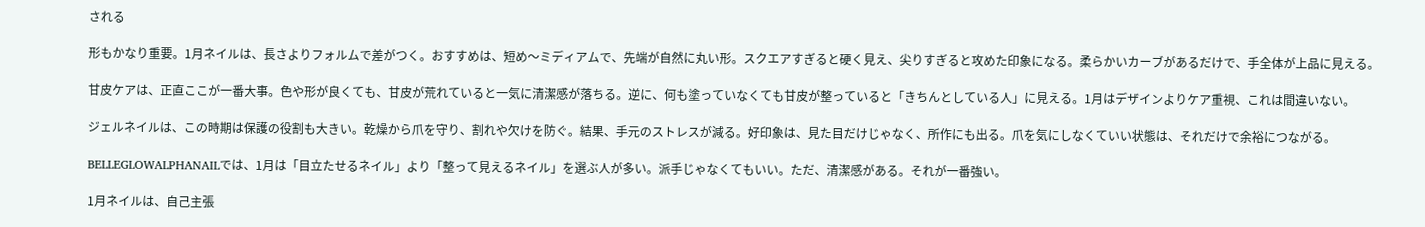される

形もかなり重要。1月ネイルは、長さよりフォルムで差がつく。おすすめは、短め〜ミディアムで、先端が自然に丸い形。スクエアすぎると硬く見え、尖りすぎると攻めた印象になる。柔らかいカーブがあるだけで、手全体が上品に見える。

甘皮ケアは、正直ここが一番大事。色や形が良くても、甘皮が荒れていると一気に清潔感が落ちる。逆に、何も塗っていなくても甘皮が整っていると「きちんとしている人」に見える。1月はデザインよりケア重視、これは間違いない。

ジェルネイルは、この時期は保護の役割も大きい。乾燥から爪を守り、割れや欠けを防ぐ。結果、手元のストレスが減る。好印象は、見た目だけじゃなく、所作にも出る。爪を気にしなくていい状態は、それだけで余裕につながる。

BELLEGLOWALPHANAILでは、1月は「目立たせるネイル」より「整って見えるネイル」を選ぶ人が多い。派手じゃなくてもいい。ただ、清潔感がある。それが一番強い。

1月ネイルは、自己主張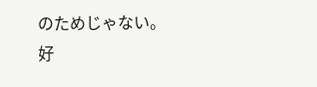のためじゃない。
好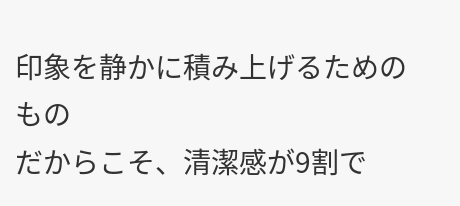印象を静かに積み上げるためのもの
だからこそ、清潔感が9割で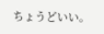ちょうどいい。